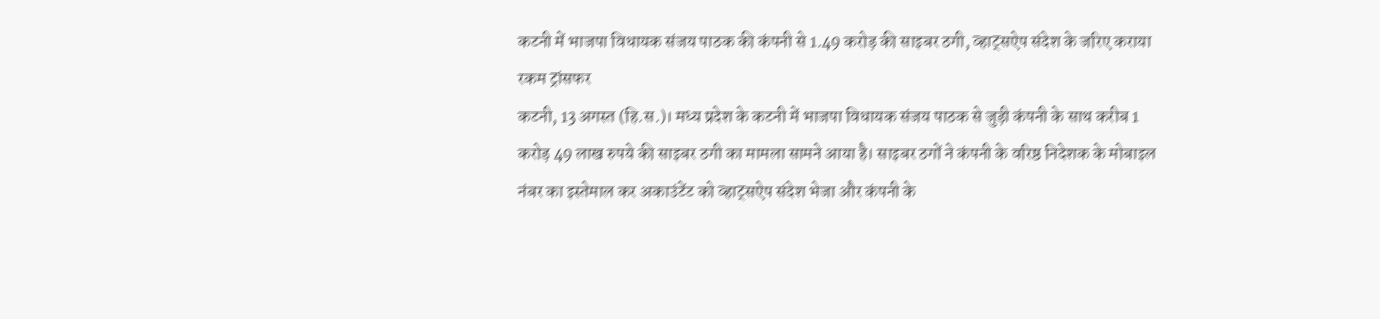कटनी में भाजपा विधायक संजय पाठक की कंपनी से 1.49 करोड़ की साइबर ठगी, व्हाट्सऐप संदेश के जरिए कराया रकम ट्रांसफर
कटनी, 13 अगस्त (हि.स.)। मध्य प्रदेश के कटनी में भाजपा विधायक संजय पाठक से जुड़ी कंपनी के साथ करीब 1 करोड़ 49 लाख रुपये की साइबर ठगी का मामला सामने आया है। साइबर ठगों ने कंपनी के वरिष्ठ निदेशक के मोबाइल नंबर का इस्तेमाल कर अकाउंटेंट को व्हाट्सऐप संदेश भेजा और कंपनी के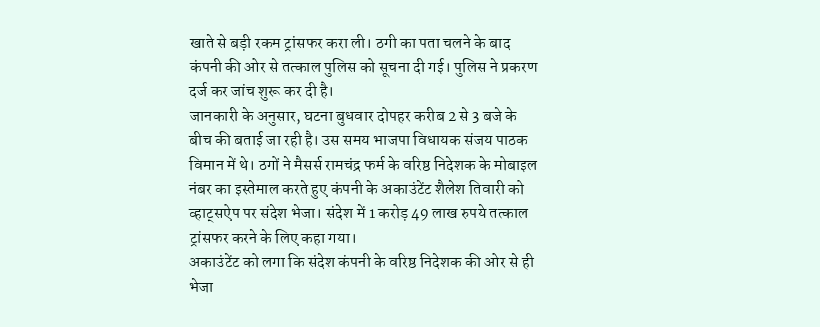खाते से बड़ी रकम ट्रांसफर करा ली। ठगी का पता चलने के बाद कंपनी की ओर से तत्काल पुलिस को सूचना दी गई। पुलिस ने प्रकरण दर्ज कर जांच शुरू कर दी है।
जानकारी के अनुसार, घटना बुधवार दोपहर करीब 2 से 3 बजे के बीच की बताई जा रही है। उस समय भाजपा विधायक संजय पाठक विमान में थे। ठगों ने मैसर्स रामचंद्र फर्म के वरिष्ठ निदेशक के मोबाइल नंबर का इस्तेमाल करते हुए कंपनी के अकाउंटेंट शैलेश तिवारी को व्हाट्सऐप पर संदेश भेजा। संदेश में 1 करोड़ 49 लाख रुपये तत्काल ट्रांसफर करने के लिए कहा गया।
अकाउंटेंट को लगा कि संदेश कंपनी के वरिष्ठ निदेशक की ओर से ही भेजा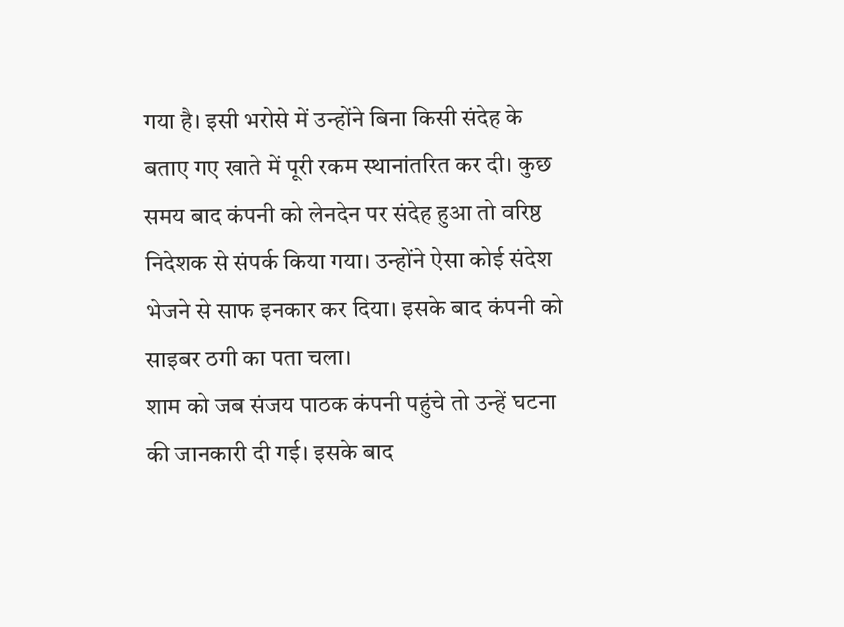गया है। इसी भरोसे में उन्होंने बिना किसी संदेह के बताए गए खाते में पूरी रकम स्थानांतरित कर दी। कुछ समय बाद कंपनी को लेनदेन पर संदेह हुआ तो वरिष्ठ निदेशक से संपर्क किया गया। उन्होंने ऐसा कोई संदेश भेजने से साफ इनकार कर दिया। इसके बाद कंपनी को साइबर ठगी का पता चला।
शाम को जब संजय पाठक कंपनी पहुंचे तो उन्हें घटना की जानकारी दी गई। इसके बाद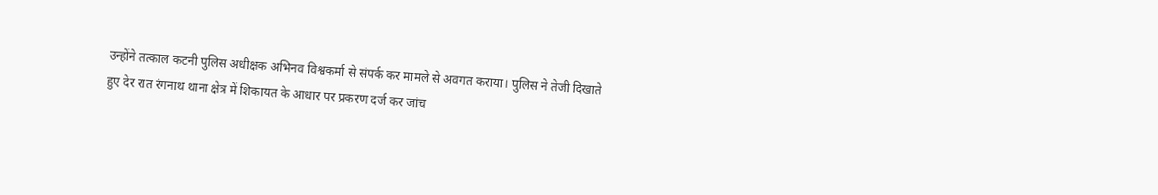उन्होंने तत्काल कटनी पुलिस अधीक्षक अभिनव विश्वकर्मा से संपर्क कर मामले से अवगत कराया। पुलिस ने तेजी दिखाते हुए देर रात रंगनाथ थाना क्षेत्र में शिकायत के आधार पर प्रकरण दर्ज कर जांच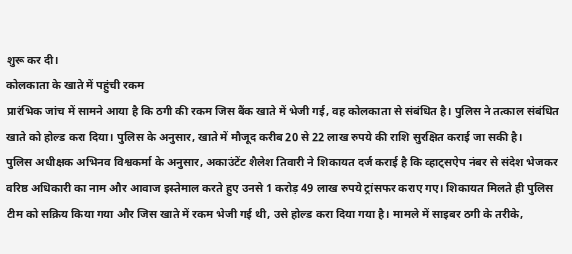शुरू कर दी।
कोलकाता के खाते में पहुंची रकम
प्रारंभिक जांच में सामने आया है कि ठगी की रकम जिस बैंक खाते में भेजी गई, वह कोलकाता से संबंधित है। पुलिस ने तत्काल संबंधित खाते को होल्ड करा दिया। पुलिस के अनुसार, खाते में मौजूद करीब 20 से 22 लाख रुपये की राशि सुरक्षित कराई जा सकी है।
पुलिस अधीक्षक अभिनव विश्वकर्मा के अनुसार, अकाउंटेंट शैलेश तिवारी ने शिकायत दर्ज कराई है कि व्हाट्सऐप नंबर से संदेश भेजकर वरिष्ठ अधिकारी का नाम और आवाज इस्तेमाल करते हुए उनसे 1 करोड़ 49 लाख रुपये ट्रांसफर कराए गए। शिकायत मिलते ही पुलिस टीम को सक्रिय किया गया और जिस खाते में रकम भेजी गई थी, उसे होल्ड करा दिया गया है। मामले में साइबर ठगी के तरीके,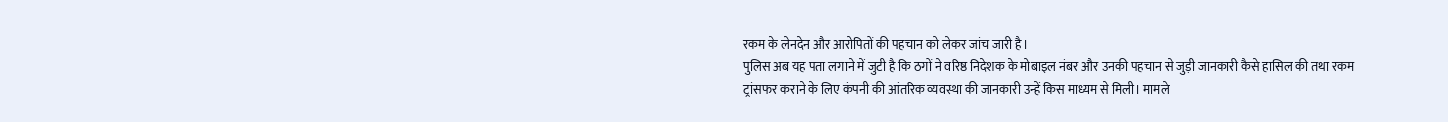रकम के लेनदेन और आरोपितों की पहचान को लेकर जांच जारी है।
पुलिस अब यह पता लगाने में जुटी है कि ठगों ने वरिष्ठ निदेशक के मोबाइल नंबर और उनकी पहचान से जुड़ी जानकारी कैसे हासिल की तथा रकम ट्रांसफर कराने के लिए कंपनी की आंतरिक व्यवस्था की जानकारी उन्हें किस माध्यम से मिली। मामले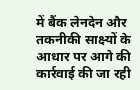में बैंक लेनदेन और तकनीकी साक्ष्यों के आधार पर आगे की कार्रवाई की जा रही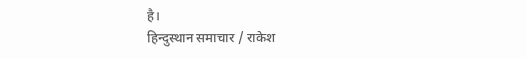है।
हिन्दुस्थान समाचार / राकेश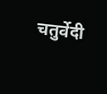चतुर्वेदी